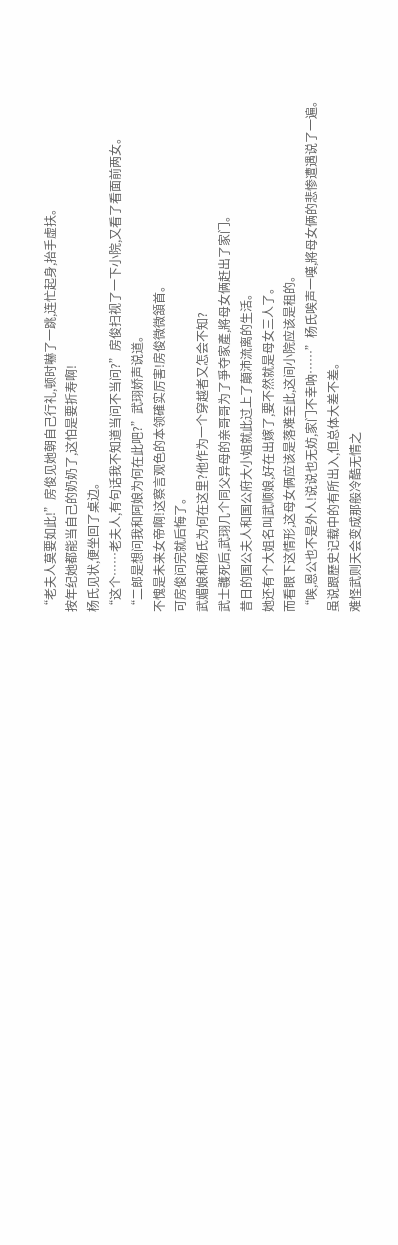“老夫人莫要如此!”房俊见她朝自己行礼,顿时嚇了一跳,连忙起身,抬手虚扶。
按年纪她都能当自己的奶奶了,这怕是要折寿啊!
杨氏见状,便坐回了桌边。
“这个……老夫人,有句话我不知道当问不当问?”房俊扫视了一下小院,又看了看面前两女。
“二郎是想问我和阿娘为何在此吧?”武珝娇声说道。
不愧是未来女帝啊!这察言观色的本领確实厉害!房俊微微頷首。
可房俊问完就后悔了。
武媚娘和杨氏为何在这里?他作为一个穿越者又怎会不知?
武士彠死后,武珝几个同父异母的亲哥哥为了爭夺家產,將母女俩赶出了家门。
昔日的国公夫人和国公府大小姐就此过上了顛沛流离的生活。
她还有个大姐名叫武顺娘,好在出嫁了,要不然就是母女三人了。
而看眼下这情形,这母女俩应该是落难至此,这间小院应该是租的。
“唉,恩公也不是外人!说说也无妨,家门不幸吶……”杨氏唉声一嘆,將母女俩的悲惨遭遇说了一遍。
虽说跟歷史记载中的有所出入,但总体大差不差。
难怪武则天会变成那般冷酷无情之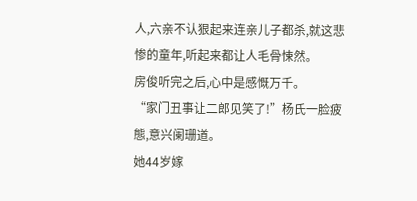人,六亲不认狠起来连亲儿子都杀,就这悲惨的童年,听起来都让人毛骨悚然。
房俊听完之后,心中是感慨万千。
“家门丑事让二郎见笑了!”杨氏一脸疲態,意兴阑珊道。
她44岁嫁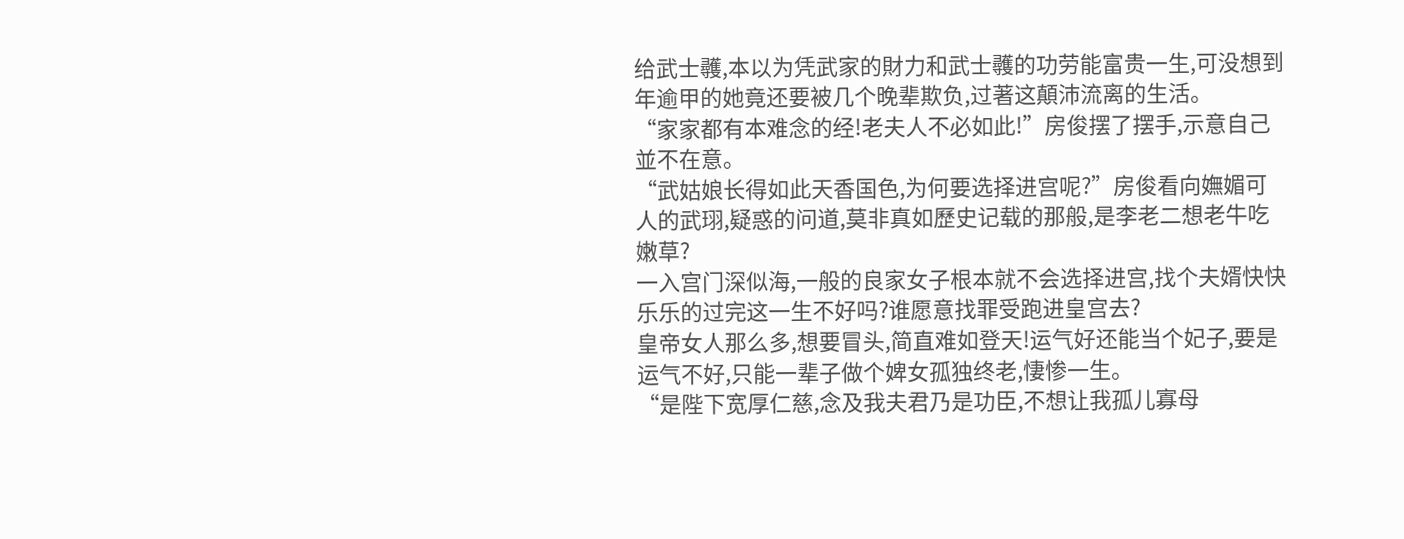给武士彠,本以为凭武家的財力和武士彠的功劳能富贵一生,可没想到年逾甲的她竟还要被几个晚辈欺负,过著这顛沛流离的生活。
“家家都有本难念的经!老夫人不必如此!”房俊摆了摆手,示意自己並不在意。
“武姑娘长得如此天香国色,为何要选择进宫呢?”房俊看向嫵媚可人的武珝,疑惑的问道,莫非真如歷史记载的那般,是李老二想老牛吃嫩草?
一入宫门深似海,一般的良家女子根本就不会选择进宫,找个夫婿快快乐乐的过完这一生不好吗?谁愿意找罪受跑进皇宫去?
皇帝女人那么多,想要冒头,简直难如登天!运气好还能当个妃子,要是运气不好,只能一辈子做个婢女孤独终老,悽惨一生。
“是陛下宽厚仁慈,念及我夫君乃是功臣,不想让我孤儿寡母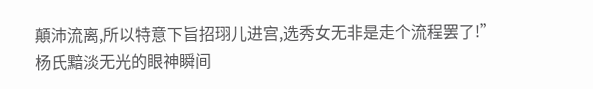顛沛流离,所以特意下旨招珝儿进宫,选秀女无非是走个流程罢了!”
杨氏黯淡无光的眼神瞬间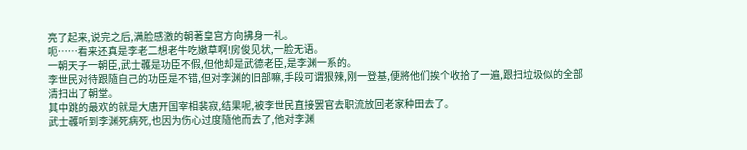亮了起来,说完之后,满脸感激的朝著皇宫方向拂身一礼。
呃……看来还真是李老二想老牛吃嫩草啊!房俊见状,一脸无语。
一朝天子一朝臣,武士彠是功臣不假,但他却是武德老臣,是李渊一系的。
李世民对待跟隨自己的功臣是不错,但对李渊的旧部嘛,手段可谓狠辣,刚一登基,便將他们挨个收拾了一遍,跟扫垃圾似的全部清扫出了朝堂。
其中跳的最欢的就是大唐开国宰相裴寂,结果呢,被李世民直接罢官去职流放回老家种田去了。
武士彠听到李渊死病死,也因为伤心过度隨他而去了,他对李渊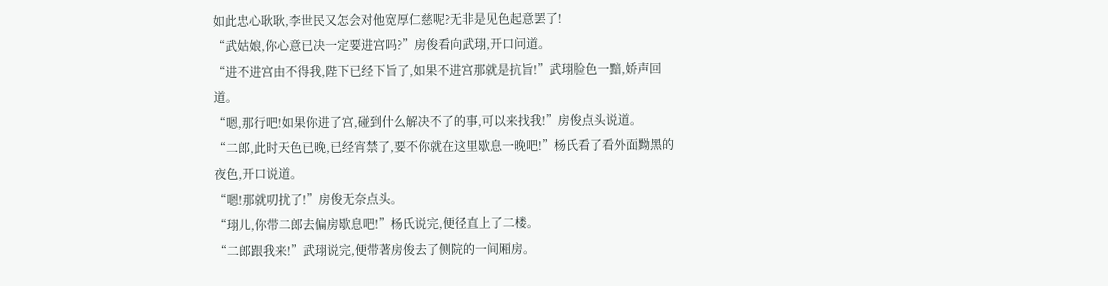如此忠心耿耿,李世民又怎会对他宽厚仁慈呢?无非是见色起意罢了!
“武姑娘,你心意已决一定要进宫吗?”房俊看向武珝,开口问道。
“进不进宫由不得我,陛下已经下旨了,如果不进宫那就是抗旨!”武珝脸色一黯,娇声回道。
“嗯,那行吧!如果你进了宫,碰到什么解决不了的事,可以来找我!”房俊点头说道。
“二郎,此时天色已晚,已经宵禁了,要不你就在这里歇息一晚吧!”杨氏看了看外面黝黑的夜色,开口说道。
“嗯!那就叨扰了!”房俊无奈点头。
“珝儿,你带二郎去偏房歇息吧!”杨氏说完,便径直上了二楼。
“二郎跟我来!”武珝说完,便带著房俊去了侧院的一间厢房。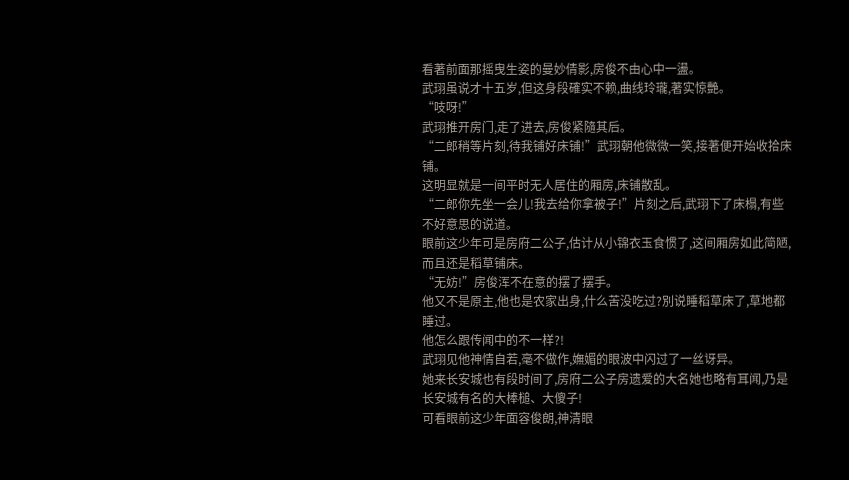看著前面那摇曳生姿的曼妙倩影,房俊不由心中一盪。
武珝虽说才十五岁,但这身段確实不赖,曲线玲瓏,著实惊艷。
“吱呀!”
武珝推开房门,走了进去,房俊紧隨其后。
“二郎稍等片刻,待我铺好床铺!”武珝朝他微微一笑,接著便开始收拾床铺。
这明显就是一间平时无人居住的厢房,床铺散乱。
“二郎你先坐一会儿!我去给你拿被子!”片刻之后,武珝下了床榻,有些不好意思的说道。
眼前这少年可是房府二公子,估计从小锦衣玉食惯了,这间厢房如此简陋,而且还是稻草铺床。
“无妨!”房俊浑不在意的摆了摆手。
他又不是原主,他也是农家出身,什么苦没吃过?別说睡稻草床了,草地都睡过。
他怎么跟传闻中的不一样?!
武珝见他神情自若,毫不做作,嫵媚的眼波中闪过了一丝讶异。
她来长安城也有段时间了,房府二公子房遗爱的大名她也略有耳闻,乃是长安城有名的大棒槌、大傻子!
可看眼前这少年面容俊朗,神清眼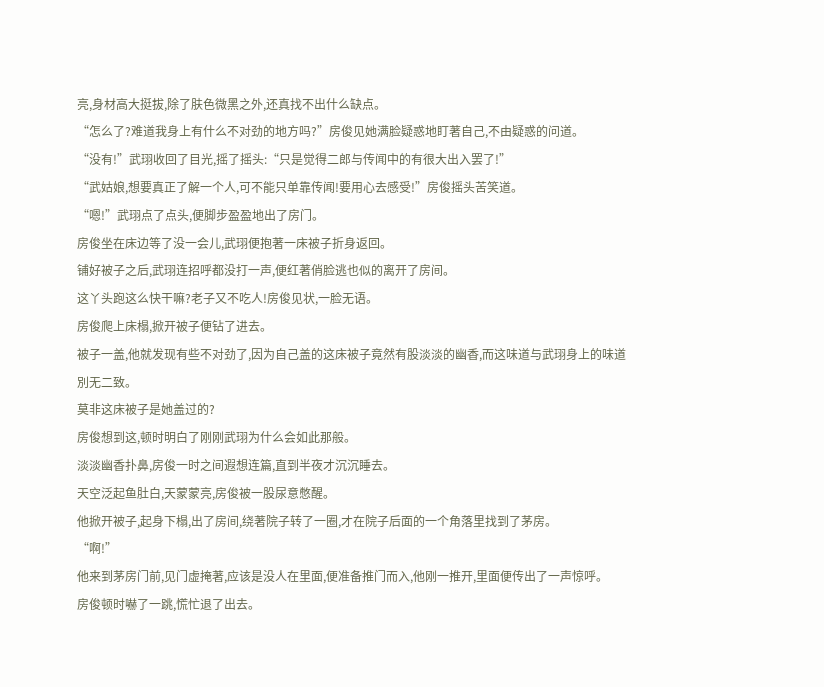亮,身材高大挺拔,除了肤色微黑之外,还真找不出什么缺点。
“怎么了?难道我身上有什么不对劲的地方吗?”房俊见她满脸疑惑地盯著自己,不由疑惑的问道。
“没有!”武珝收回了目光,摇了摇头:“只是觉得二郎与传闻中的有很大出入罢了!”
“武姑娘,想要真正了解一个人,可不能只单靠传闻!要用心去感受!”房俊摇头苦笑道。
“嗯!”武珝点了点头,便脚步盈盈地出了房门。
房俊坐在床边等了没一会儿,武珝便抱著一床被子折身返回。
铺好被子之后,武珝连招呼都没打一声,便红著俏脸逃也似的离开了房间。
这丫头跑这么快干嘛?老子又不吃人!房俊见状,一脸无语。
房俊爬上床榻,掀开被子便钻了进去。
被子一盖,他就发现有些不对劲了,因为自己盖的这床被子竟然有股淡淡的幽香,而这味道与武珝身上的味道別无二致。
莫非这床被子是她盖过的?
房俊想到这,顿时明白了刚刚武珝为什么会如此那般。
淡淡幽香扑鼻,房俊一时之间遐想连篇,直到半夜才沉沉睡去。
天空泛起鱼肚白,天蒙蒙亮,房俊被一股尿意憋醒。
他掀开被子,起身下榻,出了房间,绕著院子转了一圈,才在院子后面的一个角落里找到了茅房。
“啊!”
他来到茅房门前,见门虚掩著,应该是没人在里面,便准备推门而入,他刚一推开,里面便传出了一声惊呼。
房俊顿时嚇了一跳,慌忙退了出去。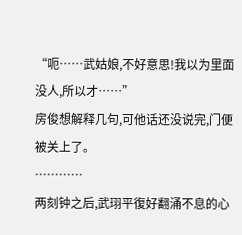“呃……武姑娘,不好意思!我以为里面没人,所以才……”
房俊想解释几句,可他话还没说完,门便被关上了。
…………
两刻钟之后,武珝平復好翻涌不息的心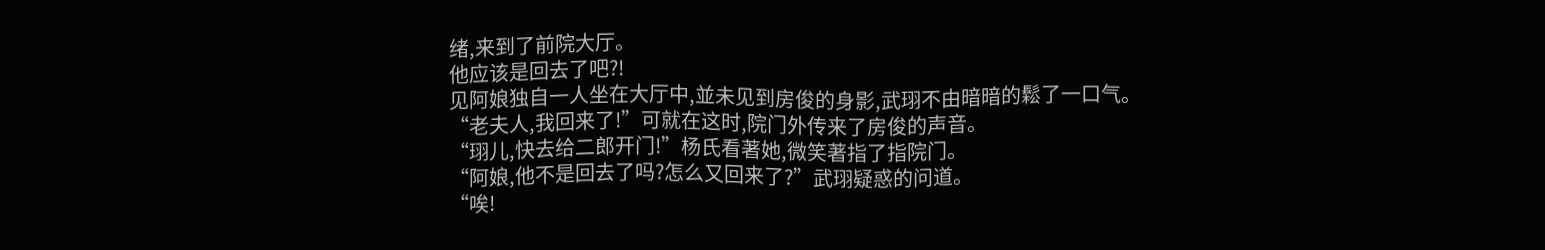绪,来到了前院大厅。
他应该是回去了吧?!
见阿娘独自一人坐在大厅中,並未见到房俊的身影,武珝不由暗暗的鬆了一口气。
“老夫人,我回来了!”可就在这时,院门外传来了房俊的声音。
“珝儿,快去给二郎开门!”杨氏看著她,微笑著指了指院门。
“阿娘,他不是回去了吗?怎么又回来了?”武珝疑惑的问道。
“唉!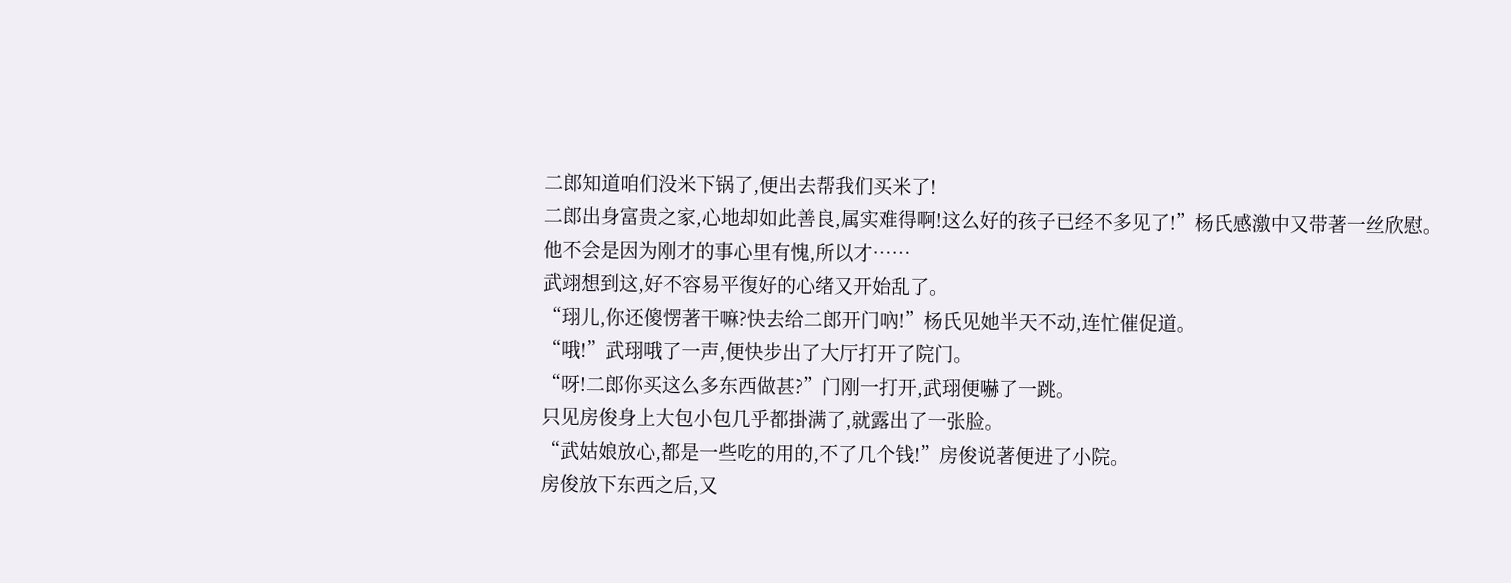二郎知道咱们没米下锅了,便出去帮我们买米了!
二郎出身富贵之家,心地却如此善良,属实难得啊!这么好的孩子已经不多见了!”杨氏感激中又带著一丝欣慰。
他不会是因为刚才的事心里有愧,所以才……
武翊想到这,好不容易平復好的心绪又开始乱了。
“珝儿,你还傻愣著干嘛?快去给二郎开门吶!”杨氏见她半天不动,连忙催促道。
“哦!”武珝哦了一声,便快步出了大厅打开了院门。
“呀!二郎你买这么多东西做甚?”门刚一打开,武珝便嚇了一跳。
只见房俊身上大包小包几乎都掛满了,就露出了一张脸。
“武姑娘放心,都是一些吃的用的,不了几个钱!”房俊说著便进了小院。
房俊放下东西之后,又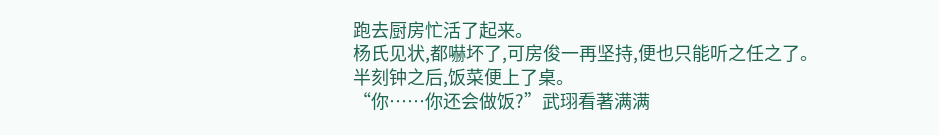跑去厨房忙活了起来。
杨氏见状,都嚇坏了,可房俊一再坚持,便也只能听之任之了。
半刻钟之后,饭菜便上了桌。
“你……你还会做饭?”武珝看著满满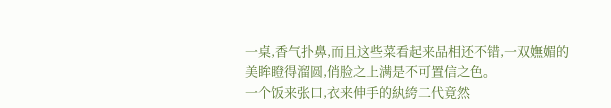一桌,香气扑鼻,而且这些菜看起来品相还不错,一双嫵媚的美眸瞪得溜圆,俏脸之上满是不可置信之色。
一个饭来张口,衣来伸手的紈絝二代竟然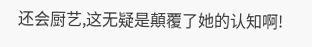还会厨艺,这无疑是顛覆了她的认知啊!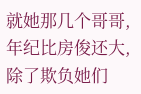就她那几个哥哥,年纪比房俊还大,除了欺负她们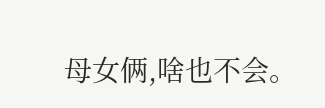母女俩,啥也不会。